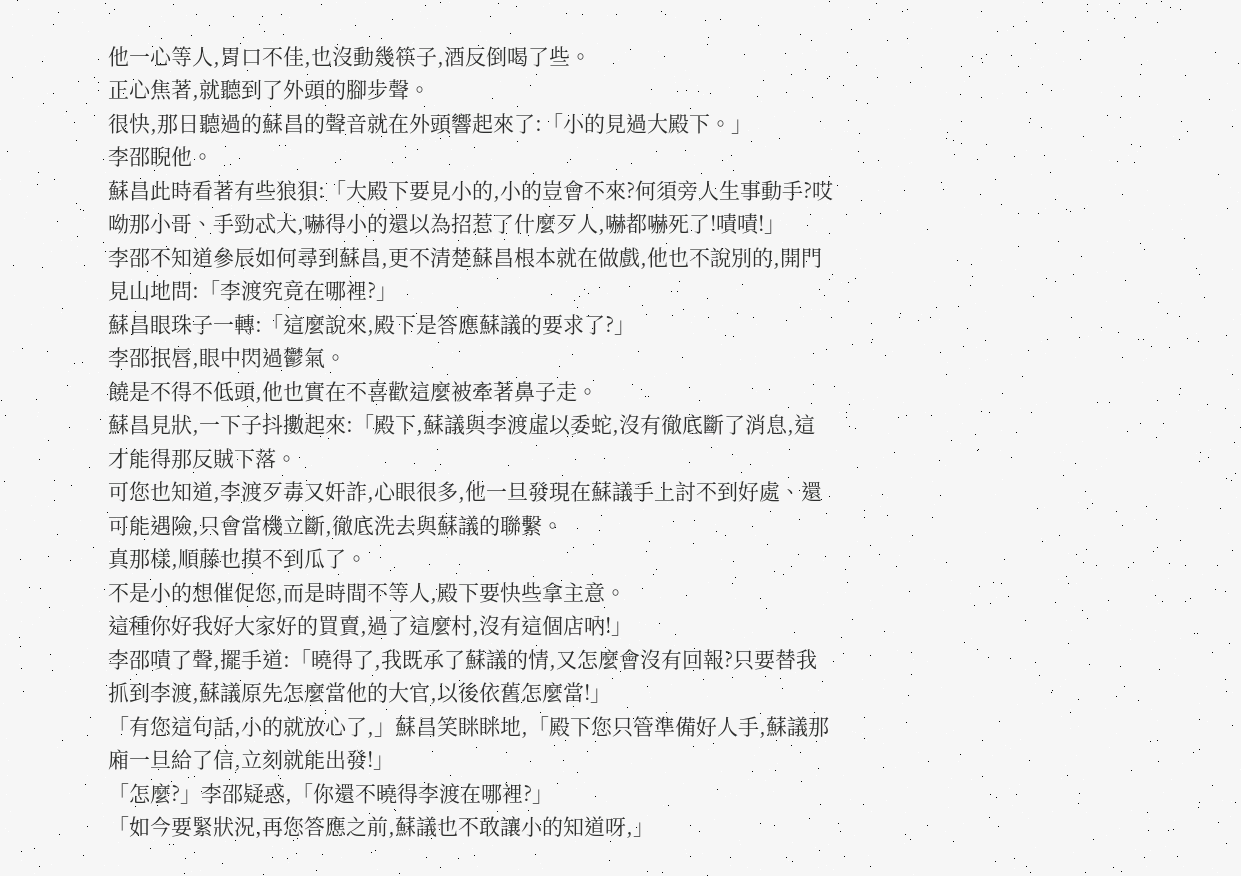他一心等人,胃口不佳,也沒動幾筷子,酒反倒喝了些。
正心焦著,就聽到了外頭的腳步聲。
很快,那日聽過的蘇昌的聲音就在外頭響起來了:「小的見過大殿下。」
李邵睨他。
蘇昌此時看著有些狼狽:「大殿下要見小的,小的豈會不來?何須旁人生事動手?哎呦那小哥、手勁忒大,嚇得小的還以為招惹了什麼歹人,嚇都嚇死了!嘖嘖!」
李邵不知道參辰如何尋到蘇昌,更不清楚蘇昌根本就在做戲,他也不說別的,開門見山地問:「李渡究竟在哪裡?」
蘇昌眼珠子一轉:「這麼說來,殿下是答應蘇議的要求了?」
李邵抿唇,眼中閃過鬱氣。
饒是不得不低頭,他也實在不喜歡這麼被牽著鼻子走。
蘇昌見狀,一下子抖擻起來:「殿下,蘇議與李渡虛以委蛇,沒有徹底斷了消息,這才能得那反賊下落。
可您也知道,李渡歹毒又奸詐,心眼很多,他一旦發現在蘇議手上討不到好處、還可能遇險,只會當機立斷,徹底洗去與蘇議的聯繫。
真那樣,順藤也摸不到瓜了。
不是小的想催促您,而是時間不等人,殿下要快些拿主意。
這種你好我好大家好的買賣,過了這麼村,沒有這個店吶!」
李邵嘖了聲,擺手道:「曉得了,我既承了蘇議的情,又怎麼會沒有回報?只要替我抓到李渡,蘇議原先怎麼當他的大官,以後依舊怎麼當!」
「有您這句話,小的就放心了,」蘇昌笑眯眯地,「殿下您只管準備好人手,蘇議那廂一旦給了信,立刻就能出發!」
「怎麼?」李邵疑惑,「你還不曉得李渡在哪裡?」
「如今要緊狀況,再您答應之前,蘇議也不敢讓小的知道呀,」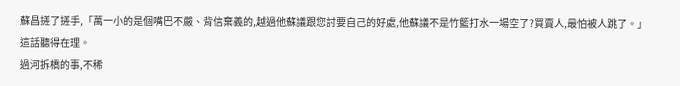蘇昌搓了搓手,「萬一小的是個嘴巴不嚴、背信棄義的,越過他蘇議跟您討要自己的好處,他蘇議不是竹籃打水一場空了?買賣人,最怕被人跳了。」
這話聽得在理。
過河拆橋的事,不稀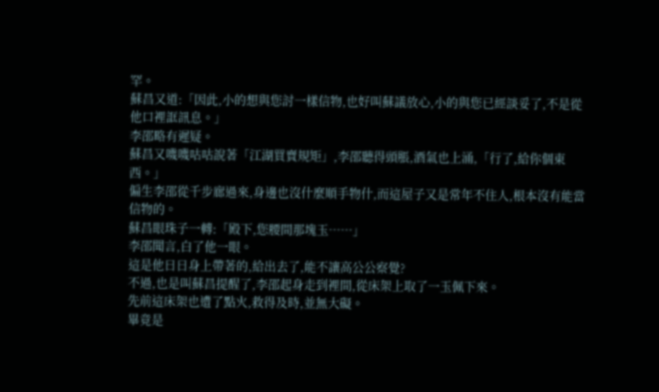罕。
蘇昌又道:「因此,小的想與您討一樣信物,也好叫蘇議放心,小的與您已經談妥了,不是從他口裡誆訊息。」
李邵略有遲疑。
蘇昌又嘰嘰咕咕說著「江湖買賣規矩」,李邵聽得頭脹,酒氣也上涌,「行了,給你個東西。」
偏生李邵從千步廊過來,身邊也沒什麼順手物什,而這屋子又是常年不住人,根本沒有能當信物的。
蘇昌眼珠子一轉:「殿下,您腰間那塊玉……」
李邵聞言,白了他一眼。
這是他日日身上帶著的,給出去了,能不讓高公公察覺?
不過,也是叫蘇昌提醒了,李邵起身走到裡間,從床架上取了一玉佩下來。
先前這床架也遭了點火,救得及時,並無大礙。
畢竟是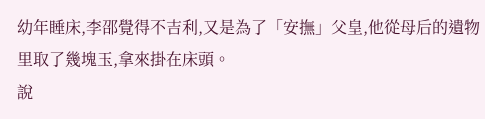幼年睡床,李邵覺得不吉利,又是為了「安撫」父皇,他從母后的遺物里取了幾塊玉,拿來掛在床頭。
說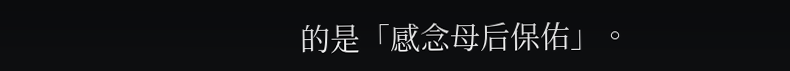的是「感念母后保佑」。